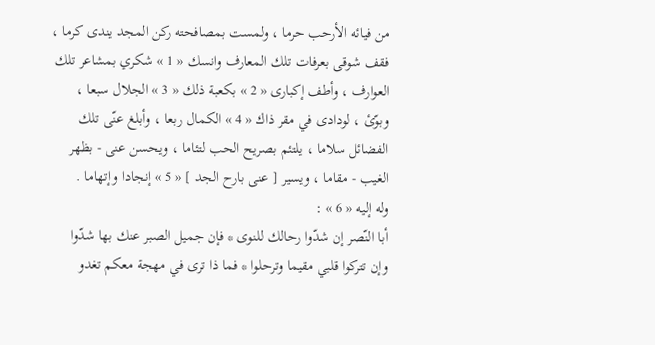من فيائه الأرحب حرما ، ولمست بمصافحته ركن المجد يندى كرما ، فقف شوقى بعرفات تلك المعارف وانسك « 1 » شكري بمشاعر تلك العوارف ، وأطف إكبارى « 2 » بكعبة ذلك « 3 » الجلال سبعا ، وبوّئ ، لودادى في مقر ذاك « 4 » الكمال ربعا ، وأبلغ عنّى تلك الفضائل سلاما ، يلتئم بصريح الحب لتئاما ، ويحسن عنى - بظهر الغيب - مقاما ، ويسير [ عنى بارح الجد ] « 5 » إنجادا وإتهاما .
وله إليه « 6 » :
أبا النّصر إن شدّوا رحالك للنوى * فإن جميل الصبر عنك بها شدّوا
وإن تتركوا قلبي مقيما وترحلوا * فما ذا ترى في مهجة معكم تغدو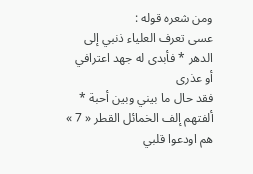ومن شعره قوله :
عسى تعرف العلياء ذنبي إلى الدهر * فأبدى له جهد اعترافي أو عذرى
فقد حال ما بيني وبين أحبة * ألفتهم إلف الخمائل القطر « 7 »
هم اودعوا قلبي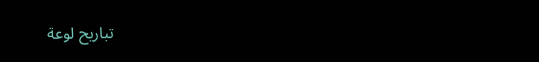تباريح لوعة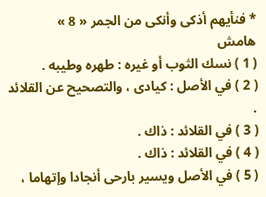* فنأيهم أذكى وأنكى من الجمر « 8 »
هامش
( 1 ) نسك الثوب أو غيره : طهره وطيبه .
( 2 ) في الأصل : كيادى ، والتصحيح عن القلائد .
( 3 ) في القلائد : ذاك .
( 4 ) في القلائد : ذاك .
( 5 ) في الأصل ويسير بارحى أنجادا وإتهاما ،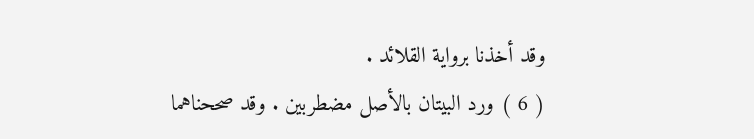وقد أخذنا برواية القلائد .
( 6 ) ورد البيتان بالأصل مضطربين . وقد صححناهما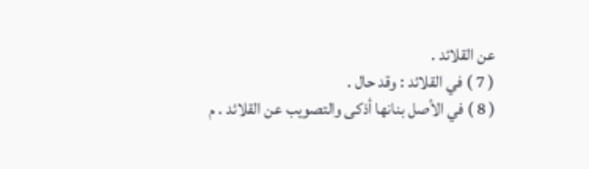عن القلائد .
( 7 ) في القلائد : وقد حال .
( 8 ) في الأصل بنانها أذكى والتصويب عن القلائد . م